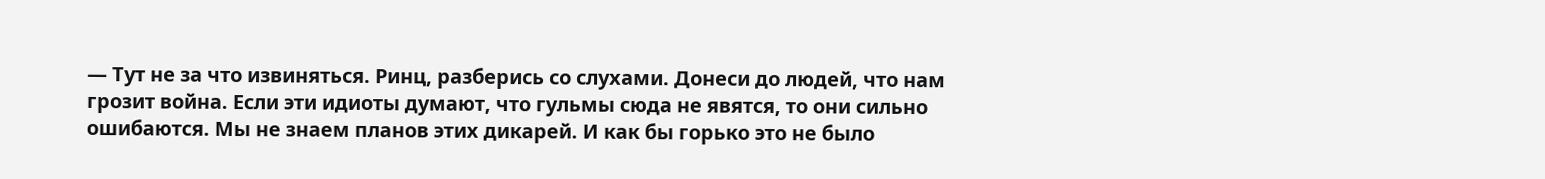— Тут не за что извиняться. Ринц, разберись со слухами. Донеси до людей, что нам грозит война. Если эти идиоты думают, что гульмы сюда не явятся, то они сильно ошибаются. Мы не знаем планов этих дикарей. И как бы горько это не было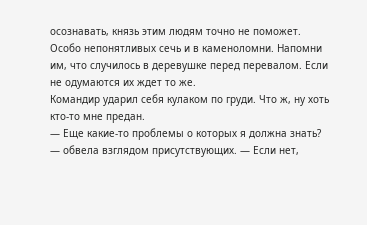осознавать, князь этим людям точно не поможет. Особо непонятливых сечь и в каменоломни. Напомни им, что случилось в деревушке перед перевалом. Если не одумаются их ждет то же.
Командир ударил себя кулаком по груди. Что ж, ну хоть кто-то мне предан.
— Еще какие-то проблемы о которых я должна знать? — обвела взглядом присутствующих. — Если нет,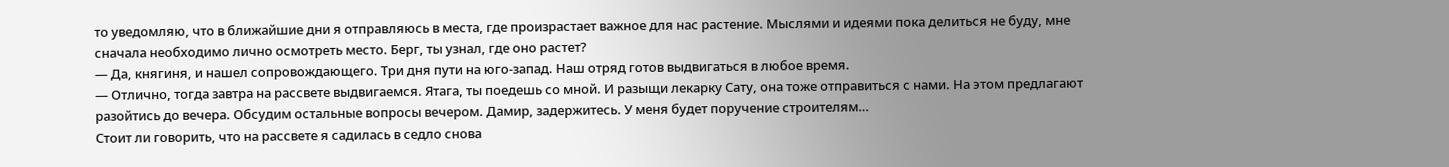то уведомляю, что в ближайшие дни я отправляюсь в места, где произрастает важное для нас растение. Мыслями и идеями пока делиться не буду, мне сначала необходимо лично осмотреть место. Берг, ты узнал, где оно растет?
— Да, княгиня, и нашел сопровождающего. Три дня пути на юго-запад. Наш отряд готов выдвигаться в любое время.
— Отлично, тогда завтра на рассвете выдвигаемся. Ятага, ты поедешь со мной. И разыщи лекарку Сату, она тоже отправиться с нами. На этом предлагают разойтись до вечера. Обсудим остальные вопросы вечером. Дамир, задержитесь. У меня будет поручение строителям…
Стоит ли говорить, что на рассвете я садилась в седло снова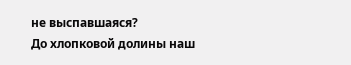не выспавшаяся?
До хлопковой долины наш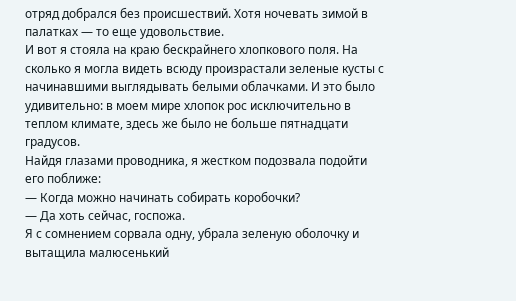отряд добрался без происшествий. Хотя ночевать зимой в палатках — то еще удовольствие.
И вот я стояла на краю бескрайнего хлопкового поля. На сколько я могла видеть всюду произрастали зеленые кусты с начинавшими выглядывать белыми облачками. И это было удивительно: в моем мире хлопок рос исключительно в теплом климате, здесь же было не больше пятнадцати градусов.
Найдя глазами проводника, я жестком подозвала подойти его поближе:
— Когда можно начинать собирать коробочки?
— Да хоть сейчас, госпожа.
Я с сомнением сорвала одну, убрала зеленую оболочку и вытащила малюсенький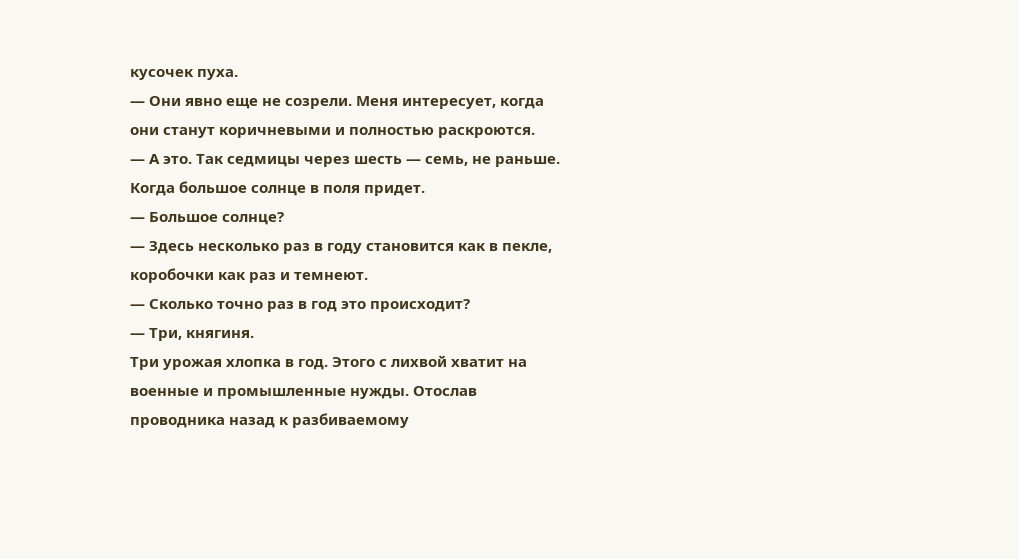кусочек пуха.
— Они явно еще не созрели. Меня интересует, когда они станут коричневыми и полностью раскроются.
— А это. Так седмицы через шесть — семь, не раньше. Когда большое солнце в поля придет.
— Большое солнце?
— Здесь несколько раз в году становится как в пекле, коробочки как раз и темнеют.
— Сколько точно раз в год это происходит?
— Три, княгиня.
Три урожая хлопка в год. Этого с лихвой хватит на военные и промышленные нужды. Отослав проводника назад к разбиваемому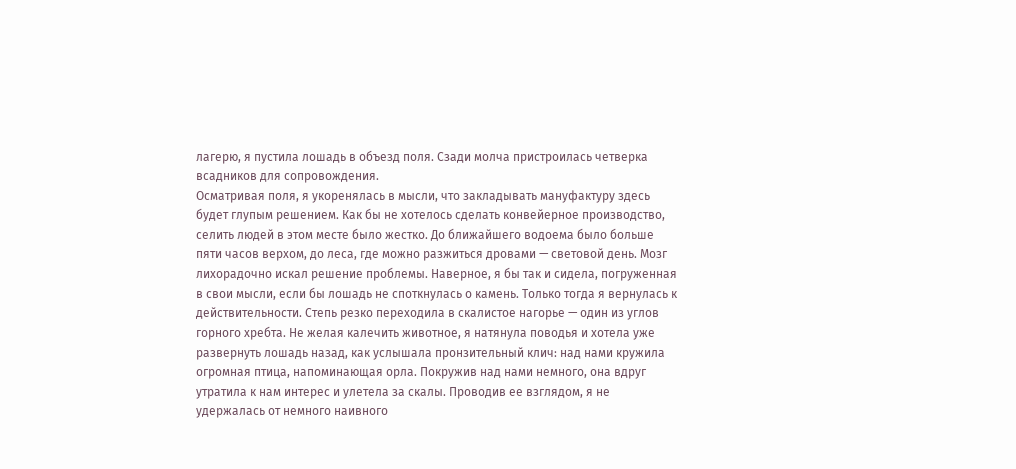лагерю, я пустила лошадь в объезд поля. Сзади молча пристроилась четверка всадников для сопровождения.
Осматривая поля, я укоренялась в мысли, что закладывать мануфактуру здесь будет глупым решением. Как бы не хотелось сделать конвейерное производство, селить людей в этом месте было жестко. До ближайшего водоема было больше пяти часов верхом, до леса, где можно разжиться дровами — световой день. Мозг лихорадочно искал решение проблемы. Наверное, я бы так и сидела, погруженная в свои мысли, если бы лошадь не споткнулась о камень. Только тогда я вернулась к действительности. Степь резко переходила в скалистое нагорье — один из углов горного хребта. Не желая калечить животное, я натянула поводья и хотела уже развернуть лошадь назад, как услышала пронзительный клич: над нами кружила огромная птица, напоминающая орла. Покружив над нами немного, она вдруг утратила к нам интерес и улетела за скалы. Проводив ее взглядом, я не удержалась от немного наивного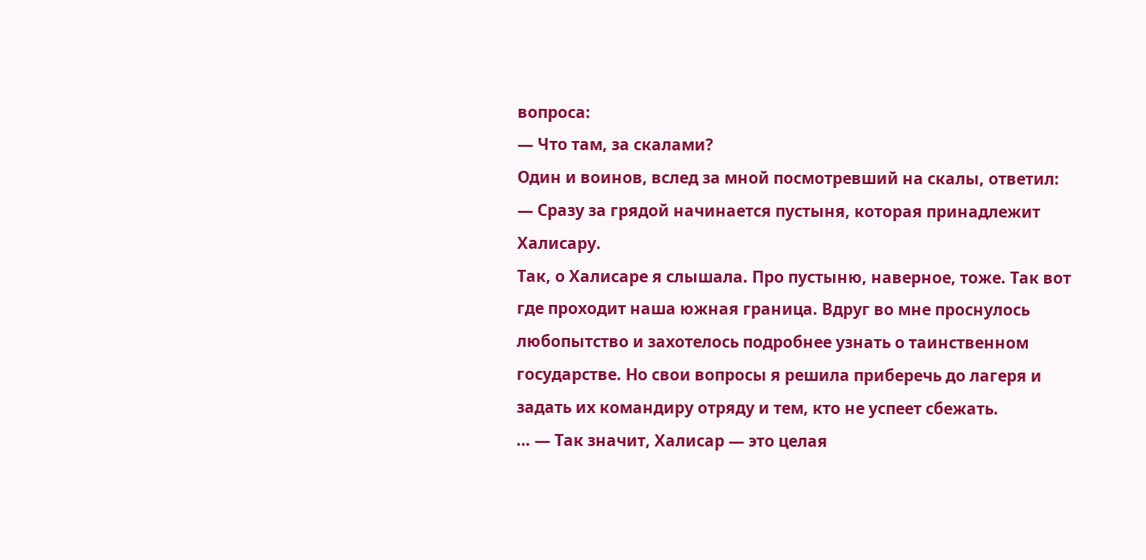вопроса:
— Что там, за скалами?
Один и воинов, вслед за мной посмотревший на скалы, ответил:
— Сразу за грядой начинается пустыня, которая принадлежит Халисару.
Так, о Халисаре я слышала. Про пустыню, наверное, тоже. Так вот где проходит наша южная граница. Вдруг во мне проснулось любопытство и захотелось подробнее узнать о таинственном государстве. Но свои вопросы я решила приберечь до лагеря и задать их командиру отряду и тем, кто не успеет сбежать.
… — Так значит, Халисар — это целая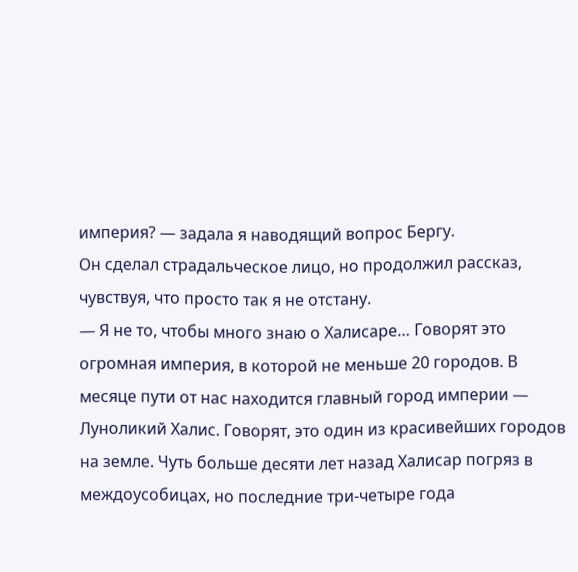империя? — задала я наводящий вопрос Бергу.
Он сделал страдальческое лицо, но продолжил рассказ, чувствуя, что просто так я не отстану.
— Я не то, чтобы много знаю о Халисаре… Говорят это огромная империя, в которой не меньше 20 городов. В месяце пути от нас находится главный город империи — Луноликий Халис. Говорят, это один из красивейших городов на земле. Чуть больше десяти лет назад Халисар погряз в междоусобицах, но последние три-четыре года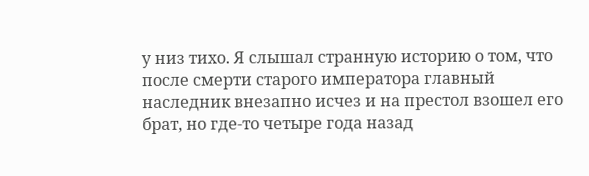у низ тихо. Я слышал странную историю о том, что после смерти старого императора главный наследник внезапно исчез и на престол взошел его брат, но где-то четыре года назад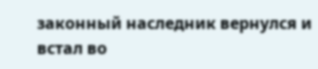законный наследник вернулся и встал во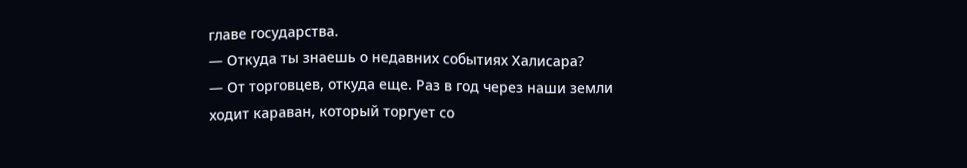главе государства.
— Откуда ты знаешь о недавних событиях Халисара?
— От торговцев, откуда еще. Раз в год через наши земли ходит караван, который торгует со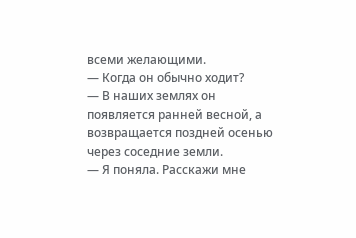всеми желающими.
— Когда он обычно ходит?
— В наших землях он появляется ранней весной, а возвращается поздней осенью через соседние земли.
— Я поняла. Расскажи мне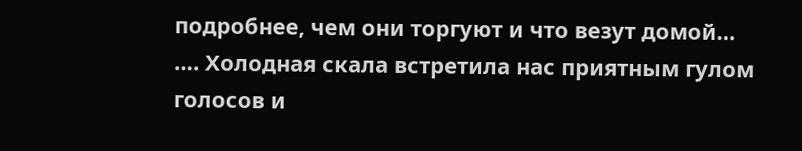подробнее, чем они торгуют и что везут домой…
…. Холодная скала встретила нас приятным гулом голосов и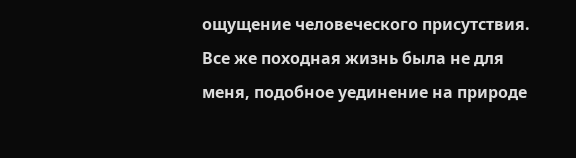ощущение человеческого присутствия. Все же походная жизнь была не для меня, подобное уединение на природе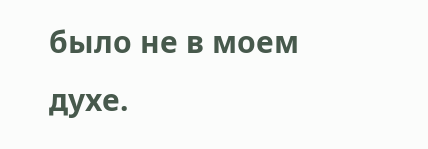было не в моем духе.